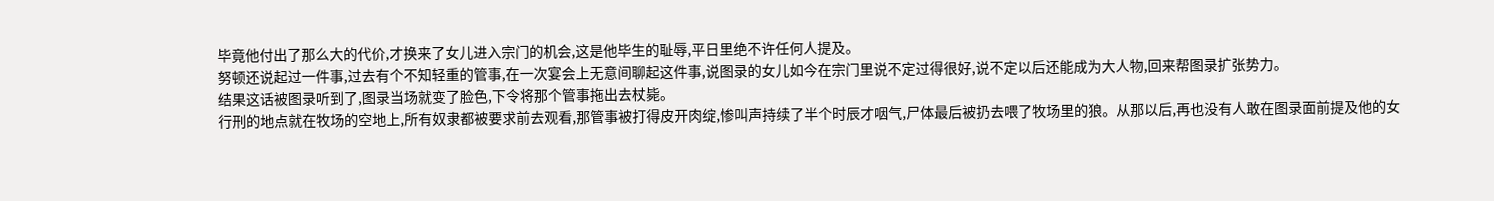毕竟他付出了那么大的代价,才换来了女儿进入宗门的机会,这是他毕生的耻辱,平日里绝不许任何人提及。
努顿还说起过一件事,过去有个不知轻重的管事,在一次宴会上无意间聊起这件事,说图录的女儿如今在宗门里说不定过得很好,说不定以后还能成为大人物,回来帮图录扩张势力。
结果这话被图录听到了,图录当场就变了脸色,下令将那个管事拖出去杖毙。
行刑的地点就在牧场的空地上,所有奴隶都被要求前去观看,那管事被打得皮开肉绽,惨叫声持续了半个时辰才咽气,尸体最后被扔去喂了牧场里的狼。从那以后,再也没有人敢在图录面前提及他的女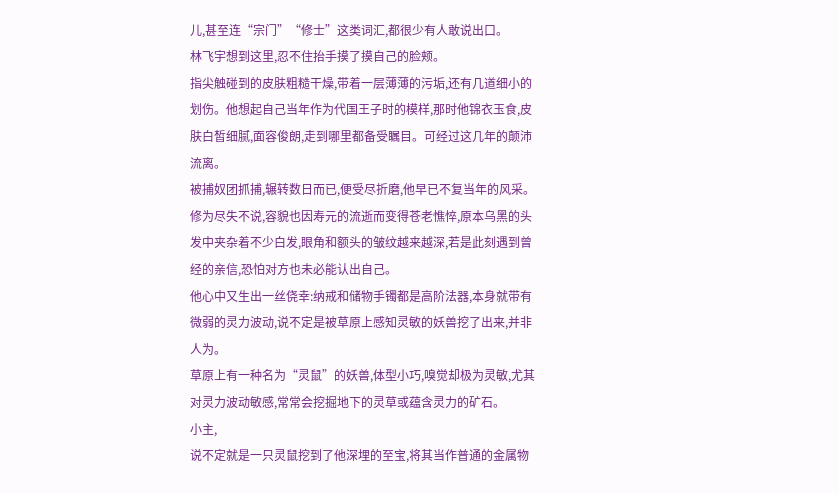儿,甚至连“宗门”“修士”这类词汇,都很少有人敢说出口。
林飞宇想到这里,忍不住抬手摸了摸自己的脸颊。
指尖触碰到的皮肤粗糙干燥,带着一层薄薄的污垢,还有几道细小的划伤。他想起自己当年作为代国王子时的模样,那时他锦衣玉食,皮肤白皙细腻,面容俊朗,走到哪里都备受瞩目。可经过这几年的颠沛流离。
被捕奴团抓捕,辗转数日而已,便受尽折磨,他早已不复当年的风采。修为尽失不说,容貌也因寿元的流逝而变得苍老憔悴,原本乌黑的头发中夹杂着不少白发,眼角和额头的皱纹越来越深,若是此刻遇到曾经的亲信,恐怕对方也未必能认出自己。
他心中又生出一丝侥幸:纳戒和储物手镯都是高阶法器,本身就带有微弱的灵力波动,说不定是被草原上感知灵敏的妖兽挖了出来,并非人为。
草原上有一种名为“灵鼠”的妖兽,体型小巧,嗅觉却极为灵敏,尤其对灵力波动敏感,常常会挖掘地下的灵草或蕴含灵力的矿石。
小主,
说不定就是一只灵鼠挖到了他深埋的至宝,将其当作普通的金属物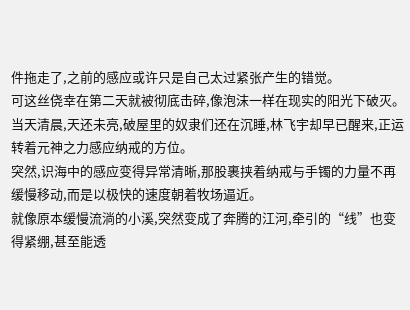件拖走了,之前的感应或许只是自己太过紧张产生的错觉。
可这丝侥幸在第二天就被彻底击碎,像泡沫一样在现实的阳光下破灭。
当天清晨,天还未亮,破屋里的奴隶们还在沉睡,林飞宇却早已醒来,正运转着元神之力感应纳戒的方位。
突然,识海中的感应变得异常清晰,那股裹挟着纳戒与手镯的力量不再缓慢移动,而是以极快的速度朝着牧场逼近。
就像原本缓慢流淌的小溪,突然变成了奔腾的江河,牵引的“线”也变得紧绷,甚至能透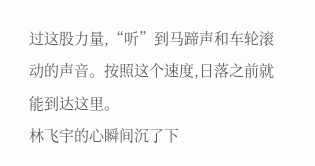过这股力量,“听”到马蹄声和车轮滚动的声音。按照这个速度,日落之前就能到达这里。
林飞宇的心瞬间沉了下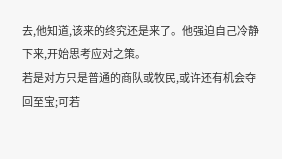去,他知道,该来的终究还是来了。他强迫自己冷静下来,开始思考应对之策。
若是对方只是普通的商队或牧民,或许还有机会夺回至宝;可若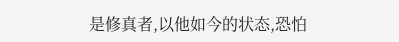是修真者,以他如今的状态,恐怕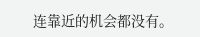连靠近的机会都没有。